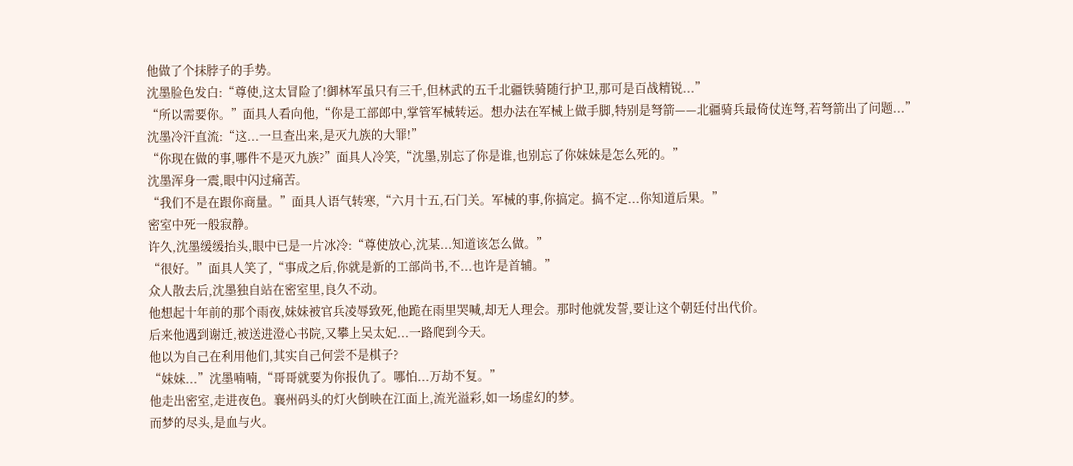他做了个抹脖子的手势。
沈墨脸色发白:“尊使,这太冒险了!御林军虽只有三千,但林武的五千北疆铁骑随行护卫,那可是百战精锐...”
“所以需要你。”面具人看向他,“你是工部郎中,掌管军械转运。想办法在军械上做手脚,特别是弩箭——北疆骑兵最倚仗连弩,若弩箭出了问题...”
沈墨冷汗直流:“这...一旦查出来,是灭九族的大罪!”
“你现在做的事,哪件不是灭九族?”面具人冷笑,“沈墨,别忘了你是谁,也别忘了你妹妹是怎么死的。”
沈墨浑身一震,眼中闪过痛苦。
“我们不是在跟你商量。”面具人语气转寒,“六月十五,石门关。军械的事,你搞定。搞不定...你知道后果。”
密室中死一般寂静。
许久,沈墨缓缓抬头,眼中已是一片冰冷:“尊使放心,沈某...知道该怎么做。”
“很好。”面具人笑了,“事成之后,你就是新的工部尚书,不...也许是首辅。”
众人散去后,沈墨独自站在密室里,良久不动。
他想起十年前的那个雨夜,妹妹被官兵凌辱致死,他跪在雨里哭喊,却无人理会。那时他就发誓,要让这个朝廷付出代价。
后来他遇到谢迁,被送进澄心书院,又攀上吴太妃...一路爬到今天。
他以为自己在利用他们,其实自己何尝不是棋子?
“妹妹...”沈墨喃喃,“哥哥就要为你报仇了。哪怕...万劫不复。”
他走出密室,走进夜色。襄州码头的灯火倒映在江面上,流光溢彩,如一场虚幻的梦。
而梦的尽头,是血与火。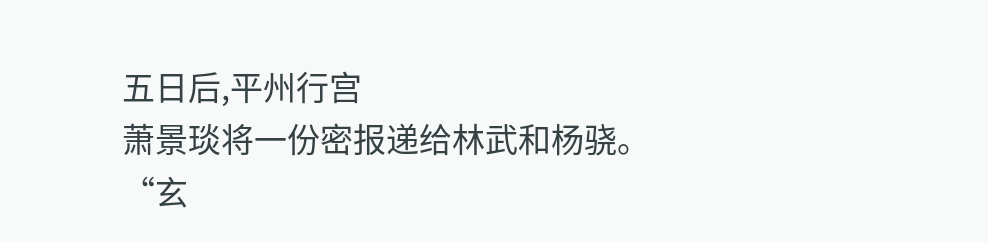五日后,平州行宫
萧景琰将一份密报递给林武和杨骁。
“玄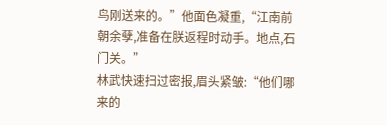鸟刚送来的。”他面色凝重,“江南前朝余孽,准备在朕返程时动手。地点,石门关。”
林武快速扫过密报,眉头紧皱:“他们哪来的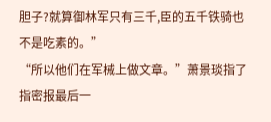胆子?就算御林军只有三千,臣的五千铁骑也不是吃素的。”
“所以他们在军械上做文章。”萧景琰指了指密报最后一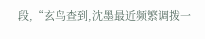段,“玄鸟查到,沈墨最近频繁调拨一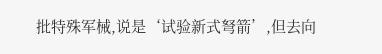批特殊军械,说是‘试验新式弩箭’,但去向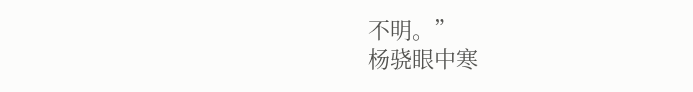不明。”
杨骁眼中寒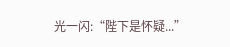光一闪:“陛下是怀疑...”